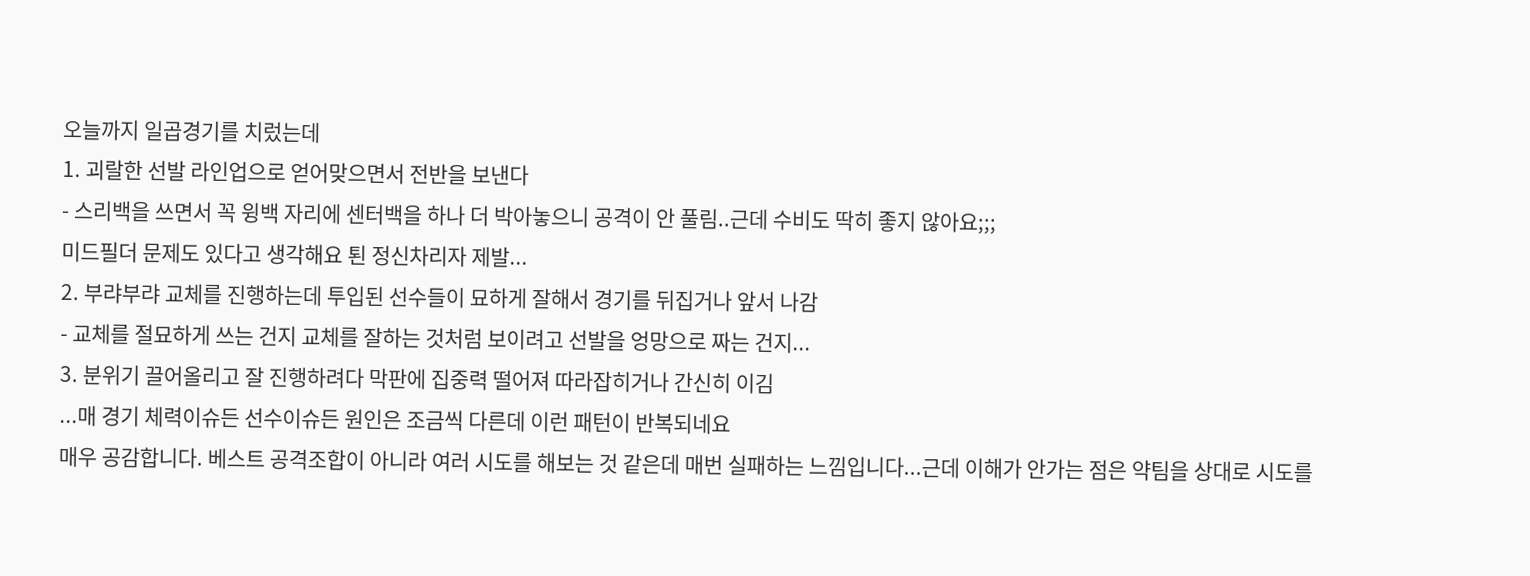오늘까지 일곱경기를 치렀는데
1. 괴랄한 선발 라인업으로 얻어맞으면서 전반을 보낸다
- 스리백을 쓰면서 꼭 윙백 자리에 센터백을 하나 더 박아놓으니 공격이 안 풀림..근데 수비도 딱히 좋지 않아요;;;
미드필더 문제도 있다고 생각해요 퇸 정신차리자 제발...
2. 부랴부랴 교체를 진행하는데 투입된 선수들이 묘하게 잘해서 경기를 뒤집거나 앞서 나감
- 교체를 절묘하게 쓰는 건지 교체를 잘하는 것처럼 보이려고 선발을 엉망으로 짜는 건지...
3. 분위기 끌어올리고 잘 진행하려다 막판에 집중력 떨어져 따라잡히거나 간신히 이김
...매 경기 체력이슈든 선수이슈든 원인은 조금씩 다른데 이런 패턴이 반복되네요
매우 공감합니다. 베스트 공격조합이 아니라 여러 시도를 해보는 것 같은데 매번 실패하는 느낌입니다...근데 이해가 안가는 점은 약팀을 상대로 시도를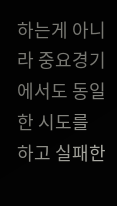하는게 아니라 중요경기에서도 동일한 시도를 하고 실패한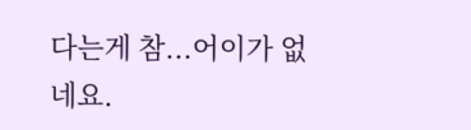다는게 참...어이가 없네요.